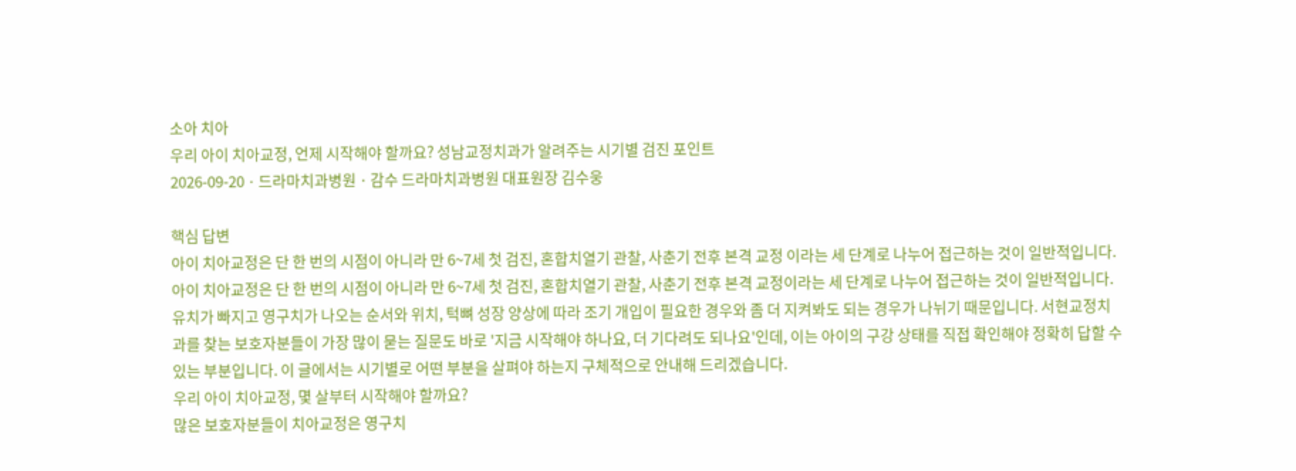소아 치아
우리 아이 치아교정, 언제 시작해야 할까요? 성남교정치과가 알려주는 시기별 검진 포인트
2026-09-20 · 드라마치과병원 · 감수 드라마치과병원 대표원장 김수웅

핵심 답변
아이 치아교정은 단 한 번의 시점이 아니라 만 6~7세 첫 검진, 혼합치열기 관찰, 사춘기 전후 본격 교정 이라는 세 단계로 나누어 접근하는 것이 일반적입니다.
아이 치아교정은 단 한 번의 시점이 아니라 만 6~7세 첫 검진, 혼합치열기 관찰, 사춘기 전후 본격 교정이라는 세 단계로 나누어 접근하는 것이 일반적입니다. 유치가 빠지고 영구치가 나오는 순서와 위치, 턱뼈 성장 양상에 따라 조기 개입이 필요한 경우와 좀 더 지켜봐도 되는 경우가 나뉘기 때문입니다. 서현교정치과를 찾는 보호자분들이 가장 많이 묻는 질문도 바로 '지금 시작해야 하나요, 더 기다려도 되나요'인데, 이는 아이의 구강 상태를 직접 확인해야 정확히 답할 수 있는 부분입니다. 이 글에서는 시기별로 어떤 부분을 살펴야 하는지 구체적으로 안내해 드리겠습니다.
우리 아이 치아교정, 몇 살부터 시작해야 할까요?
많은 보호자분들이 치아교정은 영구치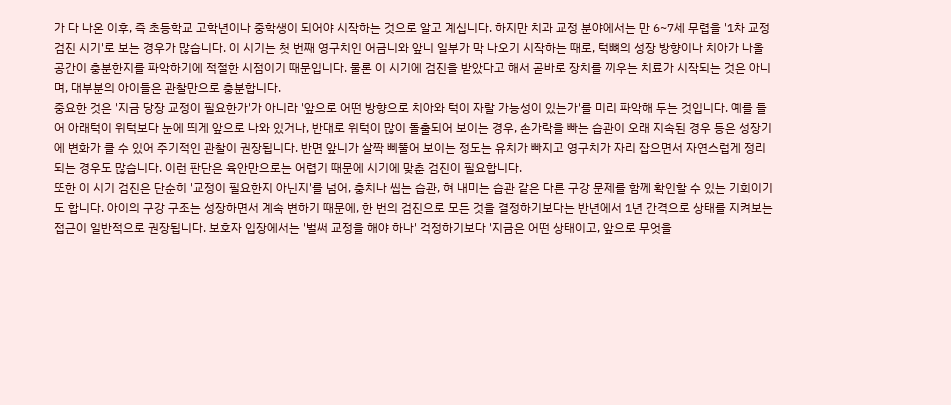가 다 나온 이후, 즉 초등학교 고학년이나 중학생이 되어야 시작하는 것으로 알고 계십니다. 하지만 치과 교정 분야에서는 만 6~7세 무렵을 '1차 교정 검진 시기'로 보는 경우가 많습니다. 이 시기는 첫 번째 영구치인 어금니와 앞니 일부가 막 나오기 시작하는 때로, 턱뼈의 성장 방향이나 치아가 나올 공간이 충분한지를 파악하기에 적절한 시점이기 때문입니다. 물론 이 시기에 검진을 받았다고 해서 곧바로 장치를 끼우는 치료가 시작되는 것은 아니며, 대부분의 아이들은 관찰만으로 충분합니다.
중요한 것은 '지금 당장 교정이 필요한가'가 아니라 '앞으로 어떤 방향으로 치아와 턱이 자랄 가능성이 있는가'를 미리 파악해 두는 것입니다. 예를 들어 아래턱이 위턱보다 눈에 띄게 앞으로 나와 있거나, 반대로 위턱이 많이 돌출되어 보이는 경우, 손가락을 빠는 습관이 오래 지속된 경우 등은 성장기에 변화가 클 수 있어 주기적인 관찰이 권장됩니다. 반면 앞니가 살짝 삐뚤어 보이는 정도는 유치가 빠지고 영구치가 자리 잡으면서 자연스럽게 정리되는 경우도 많습니다. 이런 판단은 육안만으로는 어렵기 때문에 시기에 맞춘 검진이 필요합니다.
또한 이 시기 검진은 단순히 '교정이 필요한지 아닌지'를 넘어, 충치나 씹는 습관, 혀 내미는 습관 같은 다른 구강 문제를 함께 확인할 수 있는 기회이기도 합니다. 아이의 구강 구조는 성장하면서 계속 변하기 때문에, 한 번의 검진으로 모든 것을 결정하기보다는 반년에서 1년 간격으로 상태를 지켜보는 접근이 일반적으로 권장됩니다. 보호자 입장에서는 '벌써 교정을 해야 하나' 걱정하기보다 '지금은 어떤 상태이고, 앞으로 무엇을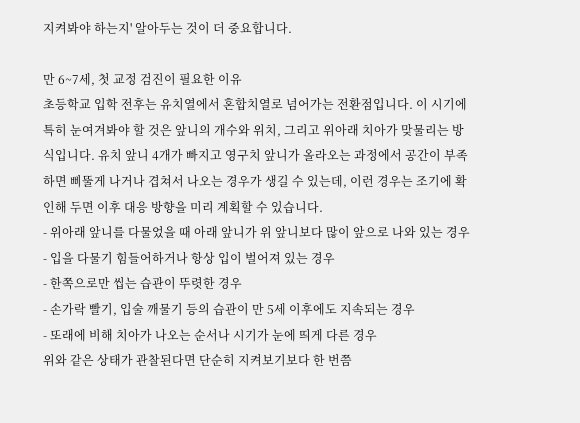지켜봐야 하는지' 알아두는 것이 더 중요합니다.

만 6~7세, 첫 교정 검진이 필요한 이유
초등학교 입학 전후는 유치열에서 혼합치열로 넘어가는 전환점입니다. 이 시기에 특히 눈여겨봐야 할 것은 앞니의 개수와 위치, 그리고 위아래 치아가 맞물리는 방식입니다. 유치 앞니 4개가 빠지고 영구치 앞니가 올라오는 과정에서 공간이 부족하면 삐뚤게 나거나 겹쳐서 나오는 경우가 생길 수 있는데, 이런 경우는 조기에 확인해 두면 이후 대응 방향을 미리 계획할 수 있습니다.
- 위아래 앞니를 다물었을 때 아래 앞니가 위 앞니보다 많이 앞으로 나와 있는 경우
- 입을 다물기 힘들어하거나 항상 입이 벌어져 있는 경우
- 한쪽으로만 씹는 습관이 뚜렷한 경우
- 손가락 빨기, 입술 깨물기 등의 습관이 만 5세 이후에도 지속되는 경우
- 또래에 비해 치아가 나오는 순서나 시기가 눈에 띄게 다른 경우
위와 같은 상태가 관찰된다면 단순히 지켜보기보다 한 번쯤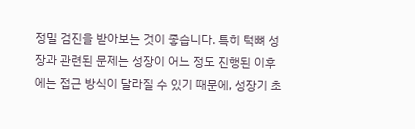정밀 검진을 받아보는 것이 좋습니다. 특히 턱뼈 성장과 관련된 문제는 성장이 어느 정도 진행된 이후에는 접근 방식이 달라질 수 있기 때문에, 성장기 초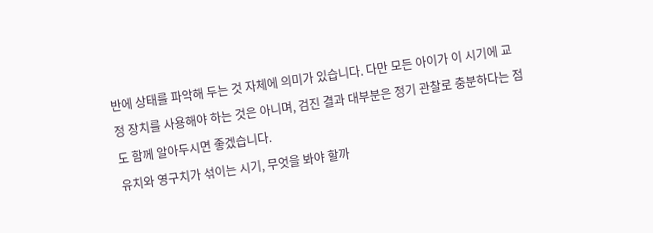반에 상태를 파악해 두는 것 자체에 의미가 있습니다. 다만 모든 아이가 이 시기에 교정 장치를 사용해야 하는 것은 아니며, 검진 결과 대부분은 정기 관찰로 충분하다는 점도 함께 알아두시면 좋겠습니다.
유치와 영구치가 섞이는 시기, 무엇을 봐야 할까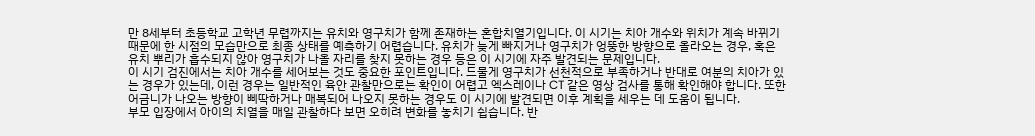만 8세부터 초등학교 고학년 무렵까지는 유치와 영구치가 함께 존재하는 혼합치열기입니다. 이 시기는 치아 개수와 위치가 계속 바뀌기 때문에 한 시점의 모습만으로 최종 상태를 예측하기 어렵습니다. 유치가 늦게 빠지거나 영구치가 엉뚱한 방향으로 올라오는 경우, 혹은 유치 뿌리가 흡수되지 않아 영구치가 나올 자리를 찾지 못하는 경우 등은 이 시기에 자주 발견되는 문제입니다.
이 시기 검진에서는 치아 개수를 세어보는 것도 중요한 포인트입니다. 드물게 영구치가 선천적으로 부족하거나 반대로 여분의 치아가 있는 경우가 있는데, 이런 경우는 일반적인 육안 관찰만으로는 확인이 어렵고 엑스레이나 CT 같은 영상 검사를 통해 확인해야 합니다. 또한 어금니가 나오는 방향이 삐딱하거나 매복되어 나오지 못하는 경우도 이 시기에 발견되면 이후 계획을 세우는 데 도움이 됩니다.
부모 입장에서 아이의 치열을 매일 관찰하다 보면 오히려 변화를 놓치기 쉽습니다. 반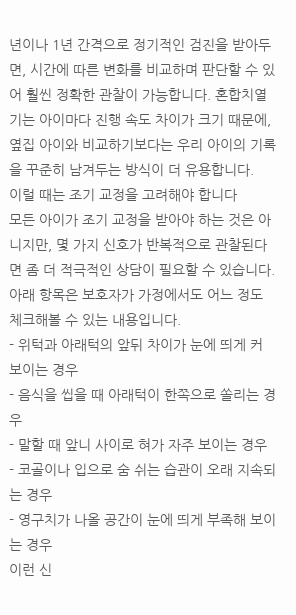년이나 1년 간격으로 정기적인 검진을 받아두면, 시간에 따른 변화를 비교하며 판단할 수 있어 훨씬 정확한 관찰이 가능합니다. 혼합치열기는 아이마다 진행 속도 차이가 크기 때문에, 옆집 아이와 비교하기보다는 우리 아이의 기록을 꾸준히 남겨두는 방식이 더 유용합니다.
이럴 때는 조기 교정을 고려해야 합니다
모든 아이가 조기 교정을 받아야 하는 것은 아니지만, 몇 가지 신호가 반복적으로 관찰된다면 좀 더 적극적인 상담이 필요할 수 있습니다. 아래 항목은 보호자가 가정에서도 어느 정도 체크해볼 수 있는 내용입니다.
- 위턱과 아래턱의 앞뒤 차이가 눈에 띄게 커 보이는 경우
- 음식을 씹을 때 아래턱이 한쪽으로 쏠리는 경우
- 말할 때 앞니 사이로 혀가 자주 보이는 경우
- 코골이나 입으로 숨 쉬는 습관이 오래 지속되는 경우
- 영구치가 나올 공간이 눈에 띄게 부족해 보이는 경우
이런 신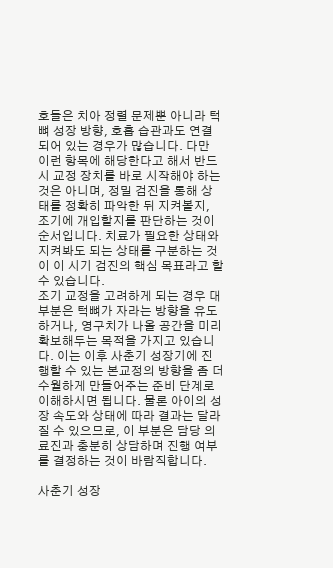호들은 치아 정렬 문제뿐 아니라 턱뼈 성장 방향, 호흡 습관과도 연결되어 있는 경우가 많습니다. 다만 이런 항목에 해당한다고 해서 반드시 교정 장치를 바로 시작해야 하는 것은 아니며, 정밀 검진을 통해 상태를 정확히 파악한 뒤 지켜볼지, 조기에 개입할지를 판단하는 것이 순서입니다. 치료가 필요한 상태와 지켜봐도 되는 상태를 구분하는 것이 이 시기 검진의 핵심 목표라고 할 수 있습니다.
조기 교정을 고려하게 되는 경우 대부분은 턱뼈가 자라는 방향을 유도하거나, 영구치가 나올 공간을 미리 확보해두는 목적을 가지고 있습니다. 이는 이후 사춘기 성장기에 진행할 수 있는 본교정의 방향을 좀 더 수월하게 만들어주는 준비 단계로 이해하시면 됩니다. 물론 아이의 성장 속도와 상태에 따라 결과는 달라질 수 있으므로, 이 부분은 담당 의료진과 충분히 상담하며 진행 여부를 결정하는 것이 바람직합니다.

사춘기 성장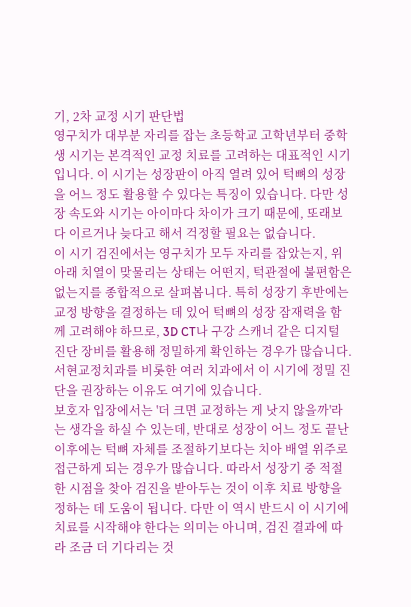기, 2차 교정 시기 판단법
영구치가 대부분 자리를 잡는 초등학교 고학년부터 중학생 시기는 본격적인 교정 치료를 고려하는 대표적인 시기입니다. 이 시기는 성장판이 아직 열려 있어 턱뼈의 성장을 어느 정도 활용할 수 있다는 특징이 있습니다. 다만 성장 속도와 시기는 아이마다 차이가 크기 때문에, 또래보다 이르거나 늦다고 해서 걱정할 필요는 없습니다.
이 시기 검진에서는 영구치가 모두 자리를 잡았는지, 위아래 치열이 맞물리는 상태는 어떤지, 턱관절에 불편함은 없는지를 종합적으로 살펴봅니다. 특히 성장기 후반에는 교정 방향을 결정하는 데 있어 턱뼈의 성장 잠재력을 함께 고려해야 하므로, 3D CT나 구강 스캐너 같은 디지털 진단 장비를 활용해 정밀하게 확인하는 경우가 많습니다. 서현교정치과를 비롯한 여러 치과에서 이 시기에 정밀 진단을 권장하는 이유도 여기에 있습니다.
보호자 입장에서는 '더 크면 교정하는 게 낫지 않을까'라는 생각을 하실 수 있는데, 반대로 성장이 어느 정도 끝난 이후에는 턱뼈 자체를 조절하기보다는 치아 배열 위주로 접근하게 되는 경우가 많습니다. 따라서 성장기 중 적절한 시점을 찾아 검진을 받아두는 것이 이후 치료 방향을 정하는 데 도움이 됩니다. 다만 이 역시 반드시 이 시기에 치료를 시작해야 한다는 의미는 아니며, 검진 결과에 따라 조금 더 기다리는 것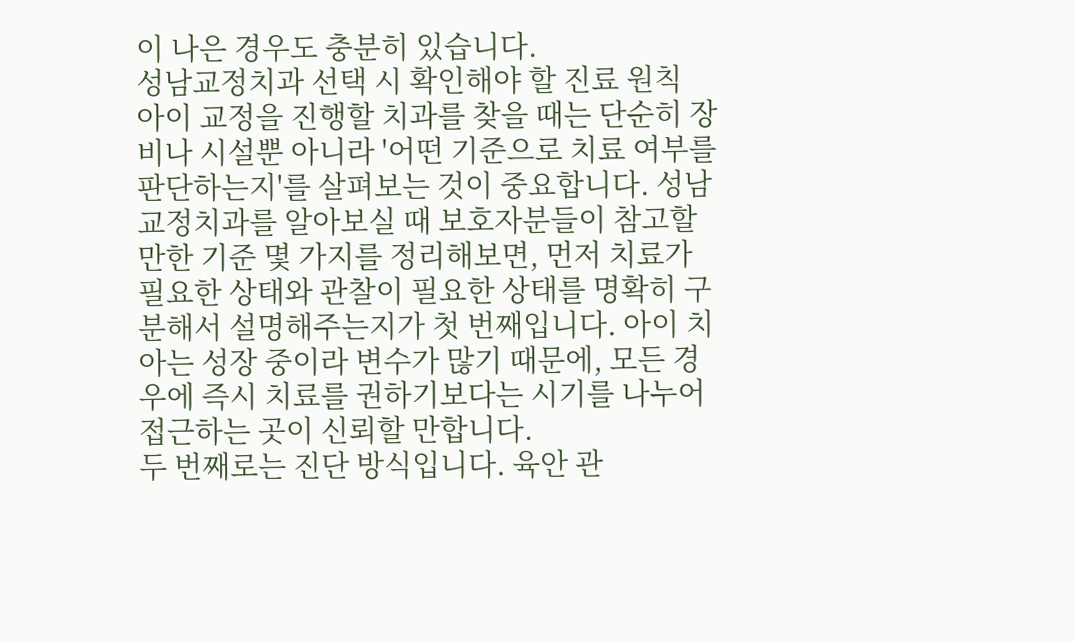이 나은 경우도 충분히 있습니다.
성남교정치과 선택 시 확인해야 할 진료 원칙
아이 교정을 진행할 치과를 찾을 때는 단순히 장비나 시설뿐 아니라 '어떤 기준으로 치료 여부를 판단하는지'를 살펴보는 것이 중요합니다. 성남교정치과를 알아보실 때 보호자분들이 참고할 만한 기준 몇 가지를 정리해보면, 먼저 치료가 필요한 상태와 관찰이 필요한 상태를 명확히 구분해서 설명해주는지가 첫 번째입니다. 아이 치아는 성장 중이라 변수가 많기 때문에, 모든 경우에 즉시 치료를 권하기보다는 시기를 나누어 접근하는 곳이 신뢰할 만합니다.
두 번째로는 진단 방식입니다. 육안 관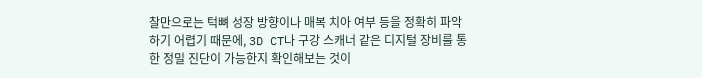찰만으로는 턱뼈 성장 방향이나 매복 치아 여부 등을 정확히 파악하기 어렵기 때문에, 3D CT나 구강 스캐너 같은 디지털 장비를 통한 정밀 진단이 가능한지 확인해보는 것이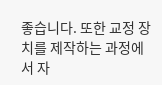좋습니다. 또한 교정 장치를 제작하는 과정에서 자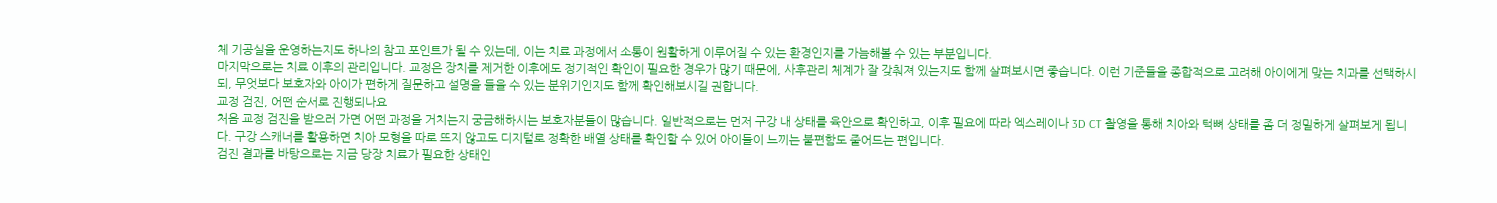체 기공실을 운영하는지도 하나의 참고 포인트가 될 수 있는데, 이는 치료 과정에서 소통이 원활하게 이루어질 수 있는 환경인지를 가늠해볼 수 있는 부분입니다.
마지막으로는 치료 이후의 관리입니다. 교정은 장치를 제거한 이후에도 정기적인 확인이 필요한 경우가 많기 때문에, 사후관리 체계가 잘 갖춰져 있는지도 함께 살펴보시면 좋습니다. 이런 기준들을 종합적으로 고려해 아이에게 맞는 치과를 선택하시되, 무엇보다 보호자와 아이가 편하게 질문하고 설명을 들을 수 있는 분위기인지도 함께 확인해보시길 권합니다.
교정 검진, 어떤 순서로 진행되나요
처음 교정 검진을 받으러 가면 어떤 과정을 거치는지 궁금해하시는 보호자분들이 많습니다. 일반적으로는 먼저 구강 내 상태를 육안으로 확인하고, 이후 필요에 따라 엑스레이나 3D CT 촬영을 통해 치아와 턱뼈 상태를 좀 더 정밀하게 살펴보게 됩니다. 구강 스캐너를 활용하면 치아 모형을 따로 뜨지 않고도 디지털로 정확한 배열 상태를 확인할 수 있어 아이들이 느끼는 불편함도 줄어드는 편입니다.
검진 결과를 바탕으로는 지금 당장 치료가 필요한 상태인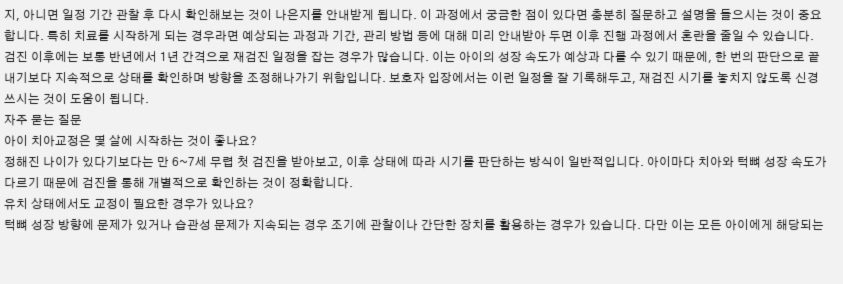지, 아니면 일정 기간 관찰 후 다시 확인해보는 것이 나은지를 안내받게 됩니다. 이 과정에서 궁금한 점이 있다면 충분히 질문하고 설명을 들으시는 것이 중요합니다. 특히 치료를 시작하게 되는 경우라면 예상되는 과정과 기간, 관리 방법 등에 대해 미리 안내받아 두면 이후 진행 과정에서 혼란을 줄일 수 있습니다.
검진 이후에는 보통 반년에서 1년 간격으로 재검진 일정을 잡는 경우가 많습니다. 이는 아이의 성장 속도가 예상과 다를 수 있기 때문에, 한 번의 판단으로 끝내기보다 지속적으로 상태를 확인하며 방향을 조정해나가기 위함입니다. 보호자 입장에서는 이런 일정을 잘 기록해두고, 재검진 시기를 놓치지 않도록 신경 쓰시는 것이 도움이 됩니다.
자주 묻는 질문
아이 치아교정은 몇 살에 시작하는 것이 좋나요?
정해진 나이가 있다기보다는 만 6~7세 무렵 첫 검진을 받아보고, 이후 상태에 따라 시기를 판단하는 방식이 일반적입니다. 아이마다 치아와 턱뼈 성장 속도가 다르기 때문에 검진을 통해 개별적으로 확인하는 것이 정확합니다.
유치 상태에서도 교정이 필요한 경우가 있나요?
턱뼈 성장 방향에 문제가 있거나 습관성 문제가 지속되는 경우 조기에 관찰이나 간단한 장치를 활용하는 경우가 있습니다. 다만 이는 모든 아이에게 해당되는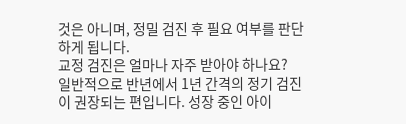것은 아니며, 정밀 검진 후 필요 여부를 판단하게 됩니다.
교정 검진은 얼마나 자주 받아야 하나요?
일반적으로 반년에서 1년 간격의 정기 검진이 권장되는 편입니다. 성장 중인 아이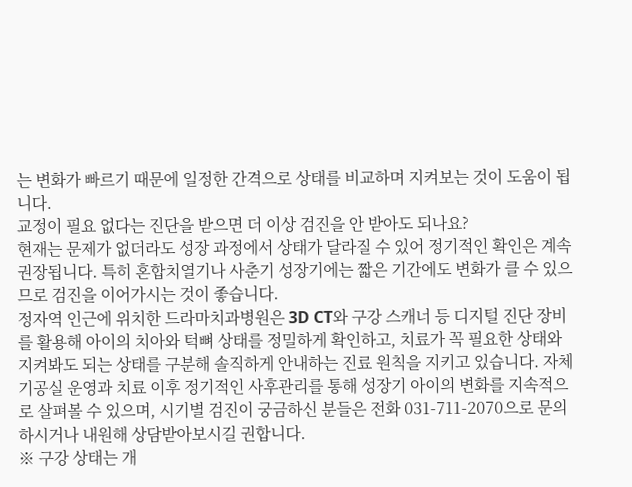는 변화가 빠르기 때문에 일정한 간격으로 상태를 비교하며 지켜보는 것이 도움이 됩니다.
교정이 필요 없다는 진단을 받으면 더 이상 검진을 안 받아도 되나요?
현재는 문제가 없더라도 성장 과정에서 상태가 달라질 수 있어 정기적인 확인은 계속 권장됩니다. 특히 혼합치열기나 사춘기 성장기에는 짧은 기간에도 변화가 클 수 있으므로 검진을 이어가시는 것이 좋습니다.
정자역 인근에 위치한 드라마치과병원은 3D CT와 구강 스캐너 등 디지털 진단 장비를 활용해 아이의 치아와 턱뼈 상태를 정밀하게 확인하고, 치료가 꼭 필요한 상태와 지켜봐도 되는 상태를 구분해 솔직하게 안내하는 진료 원칙을 지키고 있습니다. 자체 기공실 운영과 치료 이후 정기적인 사후관리를 통해 성장기 아이의 변화를 지속적으로 살펴볼 수 있으며, 시기별 검진이 궁금하신 분들은 전화 031-711-2070으로 문의하시거나 내원해 상담받아보시길 권합니다.
※ 구강 상태는 개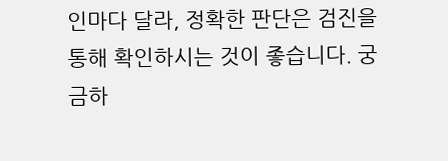인마다 달라, 정확한 판단은 검진을 통해 확인하시는 것이 좋습니다. 궁금하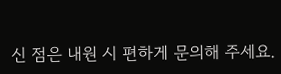신 점은 내원 시 편하게 문의해 주세요.